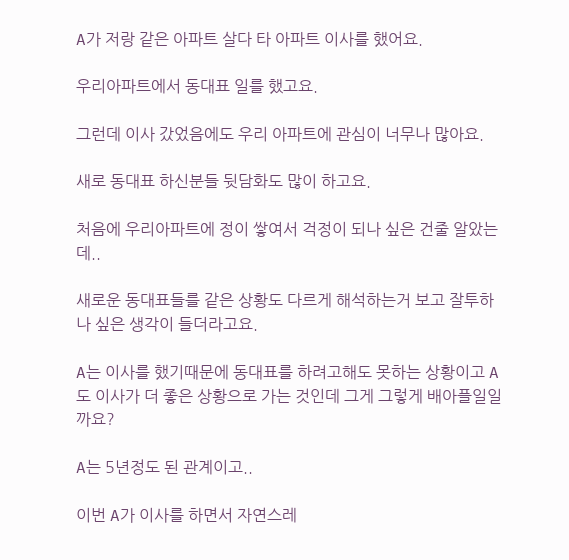A가 저랑 같은 아파트 살다 타 아파트 이사를 했어요.

우리아파트에서 동대표 일를 했고요.

그런데 이사 갔었음에도 우리 아파트에 관심이 너무나 많아요.

새로 동대표 하신분들 뒷담화도 많이 하고요.

처음에 우리아파트에 정이 쌓여서 걱정이 되나 싶은 건줄 알았는데..

새로운 동대표들를 같은 상황도 다르게 해석하는거 보고 잘투하나 싶은 생각이 들더라고요.

A는 이사를 했기때문에 동대표를 하려고해도 못하는 상황이고 A도 이사가 더 좋은 상황으로 가는 것인데 그게 그렇게 배아플일일까요?

A는 5년정도 된 관계이고..

이번 A가 이사를 하면서 자연스레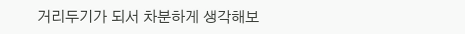거리두기가 되서 차분하게 생각해보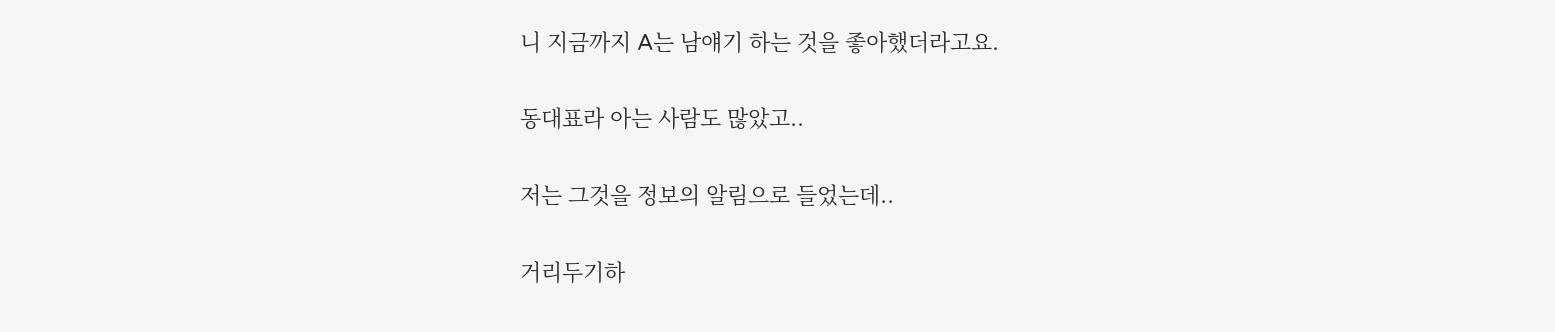니 지금까지 A는 남얘기 하는 것을 좋아했더라고요.

동대표라 아는 사람도 많았고..

저는 그것을 정보의 알림으로 들었는데..

거리두기하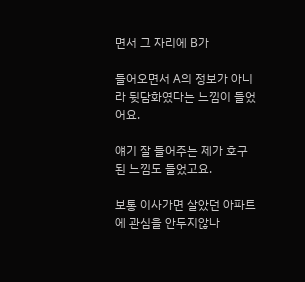면서 그 자리에 B가

들어오면서 A의 정보가 아니라 뒷담화였다는 느낌이 들었어요.

얘기 잘 들어주는 제가 호구된 느낌도 들었고요.

보통 이사가면 살았던 아파트에 관심을 안두지않나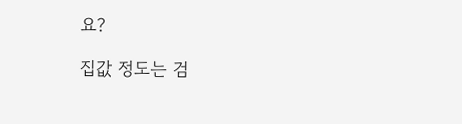요?

집값 정도는 검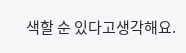색할 순 있다고생각해요.